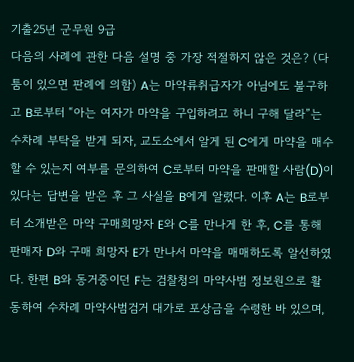기출25년 군무원 9급
다음의 사례에 관한 다음 설명 중 가장 적절하지 않은 것은? (다툼이 있으면 판례에 의함) A는 마약류취급자가 아님에도 불구하고 B로부터 “아는 여자가 마약을 구입하려고 하니 구해 달라”는 수차례 부탁을 받게 되자, 교도소에서 알게 된 C에게 마약을 매수할 수 있는지 여부를 문의하여 C로부터 마약을 판매할 사람(D)이 있다는 답변을 받은 후 그 사실을 B에게 알렸다. 이후 A는 B로부터 소개받은 마약 구매희망자 E와 C를 만나게 한 후, C를 통해 판매자 D와 구매 희망자 E가 만나서 마약을 매매하도록 알선하였다. 한편 B와 동거중이던 F는 검찰청의 마약사범 정보원으로 활동하여 수차례 마약사범검거 대가로 포상금을 수령한 바 있으며,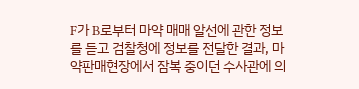F가 B로부터 마약 매매 알선에 관한 정보를 듣고 검찰청에 정보를 전달한 결과, 마약판매현장에서 잠복 중이던 수사관에 의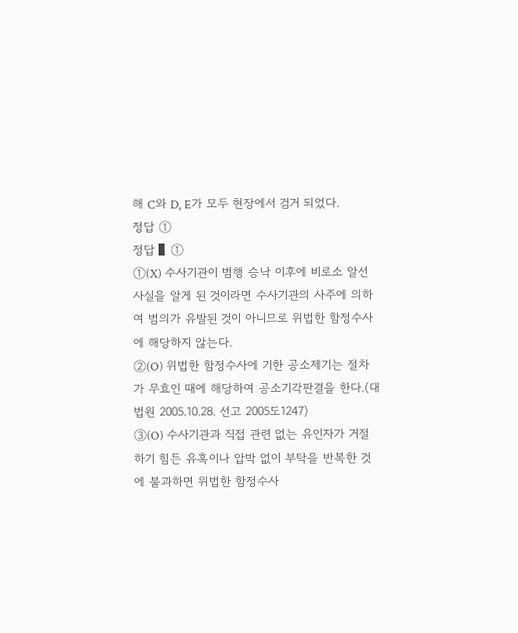해 C와 D, E가 모두 현장에서 검거 되었다.
정답 ①
정답 ▌①
①(X) 수사기관이 범행 승낙 이후에 비로소 알선사실을 알게 된 것이라면 수사기관의 사주에 의하여 범의가 유발된 것이 아니므로 위법한 함정수사에 해당하지 않는다.
②(O) 위법한 함정수사에 기한 공소제기는 절차가 무효인 때에 해당하여 공소기각판결을 한다.(대법원 2005.10.28. 선고 2005도1247)
③(O) 수사기관과 직접 관련 없는 유인자가 거절하기 힘든 유혹이나 압박 없이 부탁을 반복한 것에 불과하면 위법한 함정수사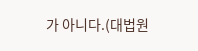가 아니다.(대법원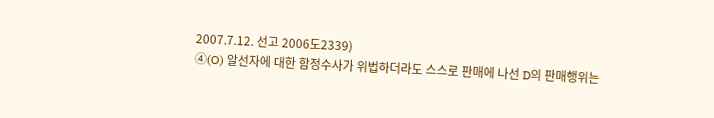2007.7.12. 선고 2006도2339)
④(O) 알선자에 대한 함정수사가 위법하더라도 스스로 판매에 나선 D의 판매행위는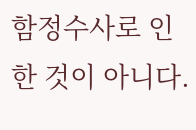함정수사로 인한 것이 아니다.